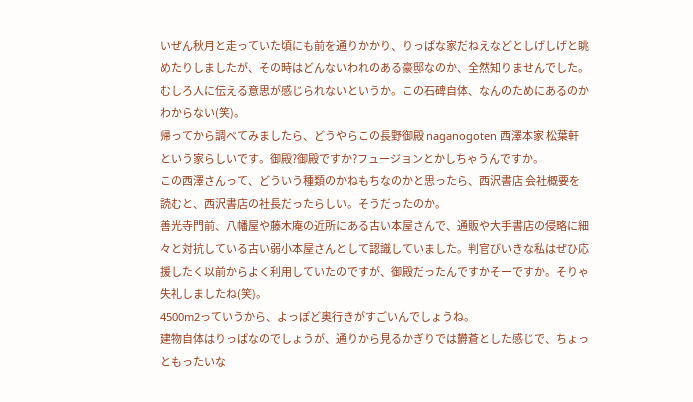いぜん秋月と走っていた頃にも前を通りかかり、りっぱな家だねえなどとしげしげと眺めたりしましたが、その時はどんないわれのある豪邸なのか、全然知りませんでした。
むしろ人に伝える意思が感じられないというか。この石碑自体、なんのためにあるのかわからない(笑)。
帰ってから調べてみましたら、どうやらこの長野御殿 naganogoten 西澤本家 松葉軒という家らしいです。御殿?御殿ですか?フュージョンとかしちゃうんですか。
この西澤さんって、どういう種類のかねもちなのかと思ったら、西沢書店 会社概要を読むと、西沢書店の社長だったらしい。そうだったのか。
善光寺門前、八幡屋や藤木庵の近所にある古い本屋さんで、通販や大手書店の侵略に細々と対抗している古い弱小本屋さんとして認識していました。判官びいきな私はぜひ応援したく以前からよく利用していたのですが、御殿だったんですかそーですか。そりゃ失礼しましたね(笑)。
4500m2っていうから、よっぽど奥行きがすごいんでしょうね。
建物自体はりっぱなのでしょうが、通りから見るかぎりでは欝蒼とした感じで、ちょっともったいな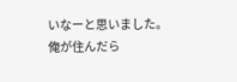いなーと思いました。
俺が住んだら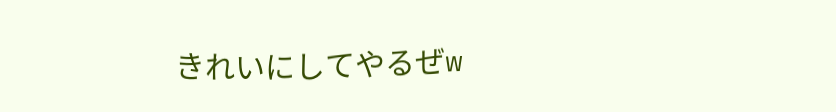きれいにしてやるぜw